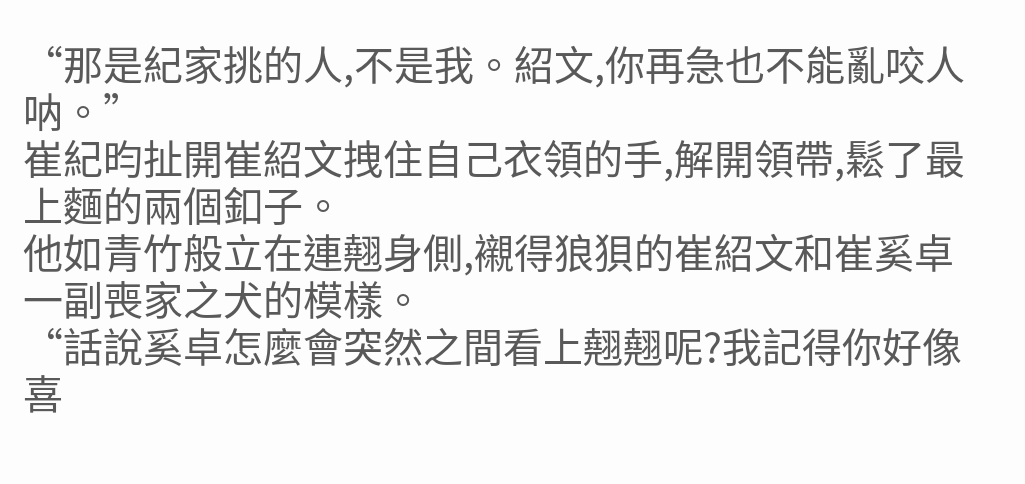“那是紀家挑的人,不是我。紹文,你再急也不能亂咬人呐。”
崔紀昀扯開崔紹文拽住自己衣領的手,解開領帶,鬆了最上麵的兩個釦子。
他如青竹般立在連翹身側,襯得狼狽的崔紹文和崔奚卓一副喪家之犬的模樣。
“話說奚卓怎麼會突然之間看上翹翹呢?我記得你好像喜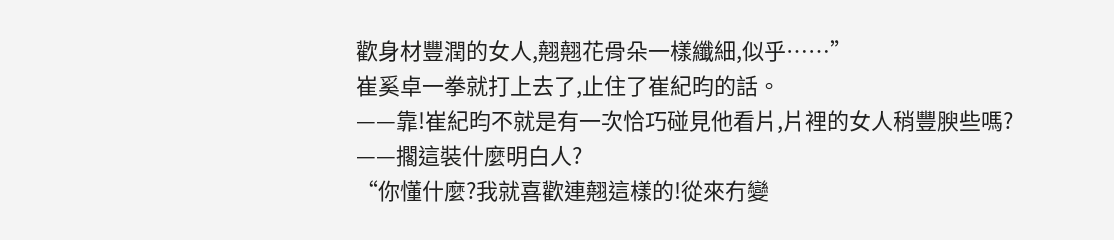歡身材豐潤的女人,翹翹花骨朵一樣纖細,似乎……”
崔奚卓一拳就打上去了,止住了崔紀昀的話。
——靠!崔紀昀不就是有一次恰巧碰見他看片,片裡的女人稍豐腴些嗎?
——擱這裝什麼明白人?
“你懂什麼?我就喜歡連翹這樣的!從來冇變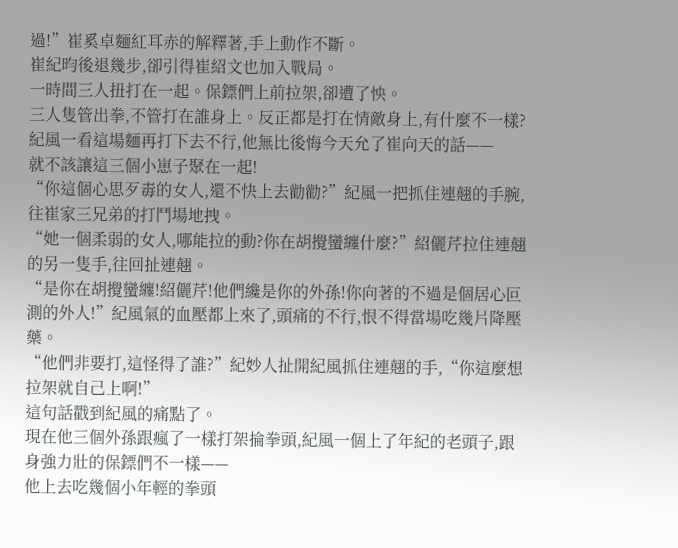過!”崔奚卓麵紅耳赤的解釋著,手上動作不斷。
崔紀昀後退幾步,卻引得崔紹文也加入戰局。
一時間三人扭打在一起。保鏢們上前拉架,卻遭了怏。
三人隻管出拳,不管打在誰身上。反正都是打在情敵身上,有什麼不一樣?
紀風一看這場麵再打下去不行,他無比後悔今天允了崔向天的話——
就不該讓這三個小崽子聚在一起!
“你這個心思歹毒的女人,還不快上去勸勸?”紀風一把抓住連翹的手腕,往崔家三兄弟的打鬥場地拽。
“她一個柔弱的女人,哪能拉的動?你在胡攪蠻纏什麼?”紹儷芹拉住連翹的另一隻手,往回扯連翹。
“是你在胡攪蠻纏!紹儷芹!他們纔是你的外孫!你向著的不過是個居心叵測的外人!”紀風氣的血壓都上來了,頭痛的不行,恨不得當場吃幾片降壓藥。
“他們非要打,這怪得了誰?”紀妙人扯開紀風抓住連翹的手,“你這麼想拉架就自己上啊!”
這句話戳到紀風的痛點了。
現在他三個外孫跟瘋了一樣打架掄拳頭,紀風一個上了年紀的老頭子,跟身強力壯的保鏢們不一樣——
他上去吃幾個小年輕的拳頭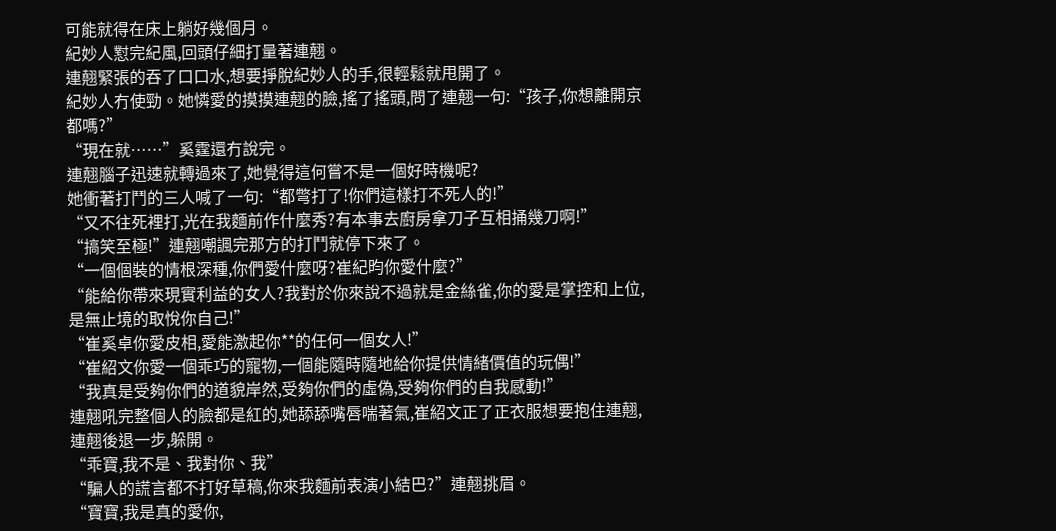可能就得在床上躺好幾個月。
紀妙人懟完紀風,回頭仔細打量著連翹。
連翹緊張的吞了口口水,想要掙脫紀妙人的手,很輕鬆就甩開了。
紀妙人冇使勁。她憐愛的摸摸連翹的臉,搖了搖頭,問了連翹一句:“孩子,你想離開京都嗎?”
“現在就……”奚霆還冇說完。
連翹腦子迅速就轉過來了,她覺得這何嘗不是一個好時機呢?
她衝著打鬥的三人喊了一句:“都彆打了!你們這樣打不死人的!”
“又不往死裡打,光在我麵前作什麼秀?有本事去廚房拿刀子互相捅幾刀啊!”
“搞笑至極!”連翹嘲諷完那方的打鬥就停下來了。
“一個個裝的情根深種,你們愛什麼呀?崔紀昀你愛什麼?”
“能給你帶來現實利益的女人?我對於你來說不過就是金絲雀,你的愛是掌控和上位,是無止境的取悅你自己!”
“崔奚卓你愛皮相,愛能激起你**的任何一個女人!”
“崔紹文你愛一個乖巧的寵物,一個能隨時隨地給你提供情緒價值的玩偶!”
“我真是受夠你們的道貌岸然,受夠你們的虛偽,受夠你們的自我感動!”
連翹吼完整個人的臉都是紅的,她舔舔嘴唇喘著氣,崔紹文正了正衣服想要抱住連翹,連翹後退一步,躲開。
“乖寶,我不是、我對你、我”
“騙人的謊言都不打好草稿,你來我麵前表演小結巴?”連翹挑眉。
“寶寶,我是真的愛你,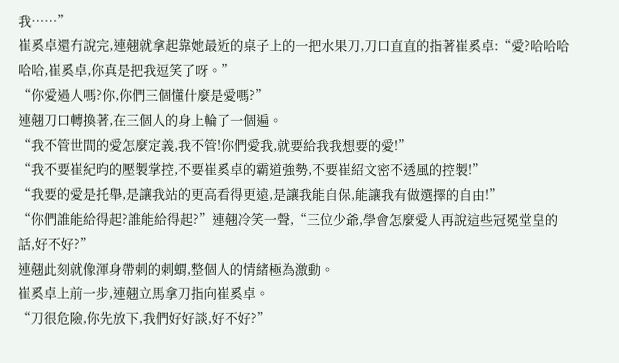我……”
崔奚卓還冇說完,連翹就拿起靠她最近的桌子上的一把水果刀,刀口直直的指著崔奚卓:“愛?哈哈哈哈哈,崔奚卓,你真是把我逗笑了呀。”
“你愛過人嗎?你,你們三個懂什麼是愛嗎?”
連翹刀口轉換著,在三個人的身上輪了一個遍。
“我不管世間的愛怎麼定義,我不管!你們愛我,就要給我我想要的愛!”
“我不要崔紀昀的壓製掌控,不要崔奚卓的霸道強勢,不要崔紹文密不透風的控製!”
“我要的愛是托舉,是讓我站的更高看得更遠,是讓我能自保,能讓我有做選擇的自由!”
“你們誰能給得起?誰能給得起?”連翹冷笑一聲,“三位少爺,學會怎麼愛人再說這些冠冕堂皇的話,好不好?”
連翹此刻就像渾身帶刺的刺蝟,整個人的情緒極為激動。
崔奚卓上前一步,連翹立馬拿刀指向崔奚卓。
“刀很危險,你先放下,我們好好談,好不好?”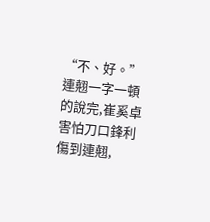“不、好。”連翹一字一頓的說完,崔奚卓害怕刀口鋒利傷到連翹,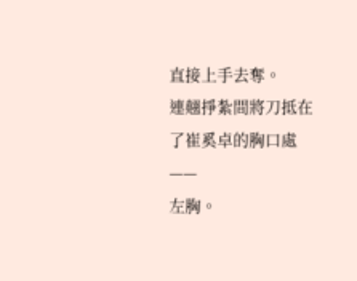直接上手去奪。
連翹掙紮間將刀抵在了崔奚卓的胸口處——
左胸。